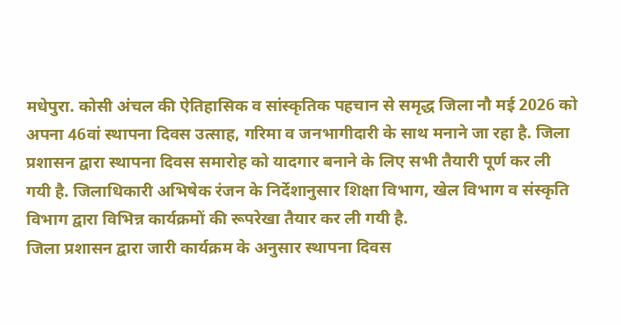मधेपुरा. कोसी अंचल की ऐतिहासिक व सांस्कृतिक पहचान से समृद्ध जिला नौ मई 2026 को अपना 46वां स्थापना दिवस उत्साह, गरिमा व जनभागीदारी के साथ मनाने जा रहा है. जिला प्रशासन द्वारा स्थापना दिवस समारोह को यादगार बनाने के लिए सभी तैयारी पूर्ण कर ली गयी है. जिलाधिकारी अभिषेक रंजन के निर्देशानुसार शिक्षा विभाग, खेल विभाग व संस्कृति विभाग द्वारा विभिन्न कार्यक्रमों की रूपरेखा तैयार कर ली गयी है.
जिला प्रशासन द्वारा जारी कार्यक्रम के अनुसार स्थापना दिवस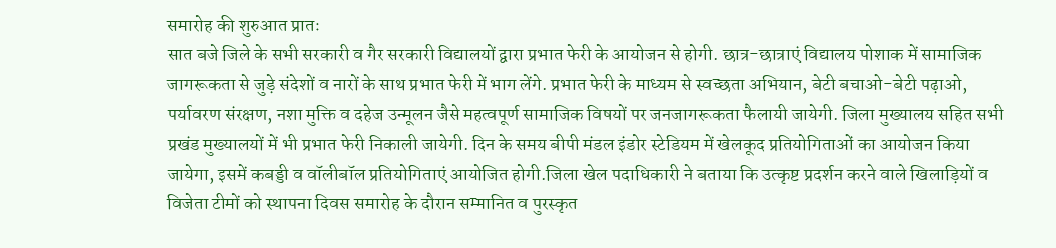समारोह की शुरुआत प्रातः
सात बजे जिले के सभी सरकारी व गैर सरकारी विद्यालयों द्वारा प्रभात फेरी के आयोजन से होगी. छात्र-छात्राएं विद्यालय पोशाक में सामाजिक जागरूकता से जुड़े संदेशों व नारों के साथ प्रभात फेरी में भाग लेंगे. प्रभात फेरी के माध्यम से स्वच्छता अभियान, बेटी बचाओ-बेटी पढ़ाओ, पर्यावरण संरक्षण, नशा मुक्ति व दहेज उन्मूलन जैसे महत्वपूर्ण सामाजिक विषयों पर जनजागरूकता फैलायी जायेगी. जिला मुख्यालय सहित सभी प्रखंड मुख्यालयों में भी प्रभात फेरी निकाली जायेगी. दिन के समय बीपी मंडल इंडोर स्टेडियम में खेलकूद प्रतियोगिताओं का आयोजन किया जायेगा, इसमें कबड्डी व वॉलीबॉल प्रतियोगिताएं आयोजित होगी.जिला खेल पदाधिकारी ने बताया कि उत्कृष्ट प्रदर्शन करने वाले खिलाड़ियों व विजेता टीमों को स्थापना दिवस समारोह के दौरान सम्मानित व पुरस्कृत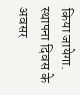किया जायेगा. स्थापना दिवस के अवसर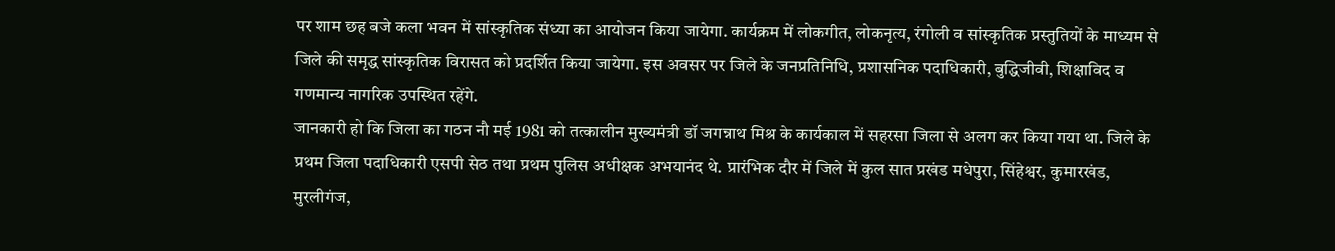पर शाम छह बजे कला भवन में सांस्कृतिक संध्या का आयोजन किया जायेगा. कार्यक्रम में लोकगीत, लोकनृत्य, रंगोली व सांस्कृतिक प्रस्तुतियों के माध्यम से जिले की समृद्ध सांस्कृतिक विरासत को प्रदर्शित किया जायेगा. इस अवसर पर जिले के जनप्रतिनिधि, प्रशासनिक पदाधिकारी, बुद्धिजीवी, शिक्षाविद व गणमान्य नागरिक उपस्थित रहेंगे.
जानकारी हो कि जिला का गठन नौ मई 1981 को तत्कालीन मुख्यमंत्री डॉ जगन्नाथ मिश्र के कार्यकाल में सहरसा जिला से अलग कर किया गया था. जिले के प्रथम जिला पदाधिकारी एसपी सेठ तथा प्रथम पुलिस अधीक्षक अभयानंद थे. प्रारंभिक दौर में जिले में कुल सात प्रखंड मधेपुरा, सिंहेश्वर, कुमारखंड, मुरलीगंज,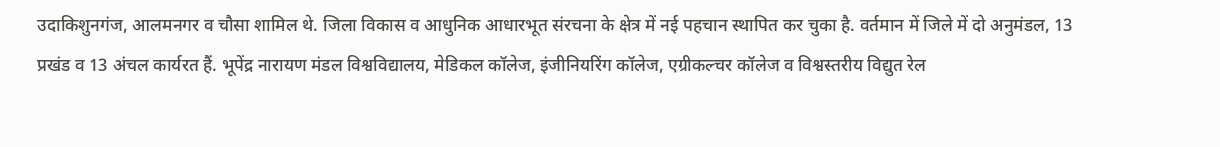उदाकिशुनगंज, आलमनगर व चौसा शामिल थे. जिला विकास व आधुनिक आधारभूत संरचना के क्षेत्र में नई पहचान स्थापित कर चुका है. वर्तमान में जिले में दो अनुमंडल, 13 प्रखंड व 13 अंचल कार्यरत हैं. भूपेंद्र नारायण मंडल विश्वविद्यालय, मेडिकल कॉलेज, इंजीनियरिंग कॉलेज, एग्रीकल्चर कॉलेज व विश्वस्तरीय विद्युत रेल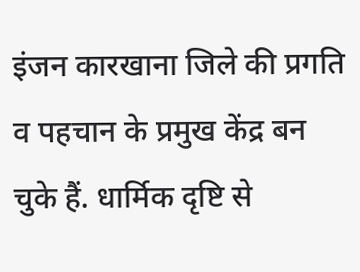इंजन कारखाना जिले की प्रगति व पहचान के प्रमुख केंद्र बन चुके हैं. धार्मिक दृष्टि से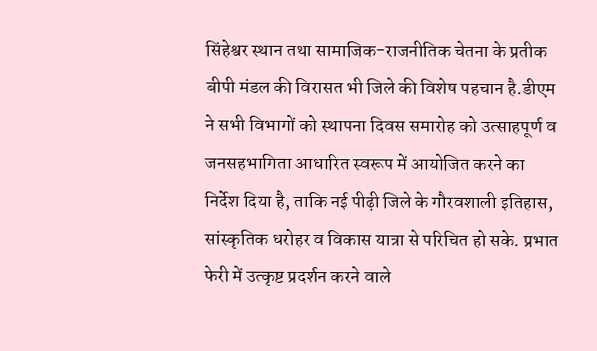सिंहेश्वर स्थान तथा सामाजिक-राजनीतिक चेतना के प्रतीक बीपी मंडल की विरासत भी जिले की विशेष पहचान है.डीएम ने सभी विभागों को स्थापना दिवस समारोह को उत्साहपूर्ण व जनसहभागिता आधारित स्वरूप में आयोजित करने का निर्देश दिया है, ताकि नई पीढ़ी जिले के गौरवशाली इतिहास, सांस्कृतिक धरोहर व विकास यात्रा से परिचित हो सके. प्रभात फेरी में उत्कृष्ट प्रदर्शन करने वाले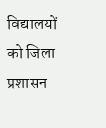विद्यालयों को जिला प्रशासन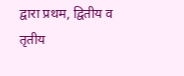द्वारा प्रथम, द्वितीय व तृतीय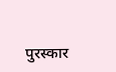पुरस्कार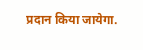प्रदान किया जायेगा.